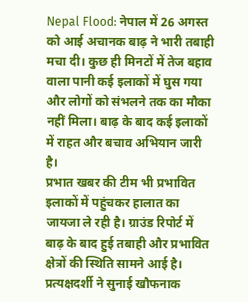Nepal Flood: नेपाल में 26 अगस्त को आई अचानक बाढ़ ने भारी तबाही मचा दी। कुछ ही मिनटों में तेज बहाव वाला पानी कई इलाकों में घुस गया और लोगों को संभलने तक का मौका नहीं मिला। बाढ़ के बाद कई इलाकों में राहत और बचाव अभियान जारी है।
प्रभात खबर की टीम भी प्रभावित इलाकों में पहुंचकर हालात का जायजा ले रही है। ग्राउंड रिपोर्ट में बाढ़ के बाद हुई तबाही और प्रभावित क्षेत्रों की स्थिति सामने आई है।
प्रत्यक्षदर्शी ने सुनाई खौफनाक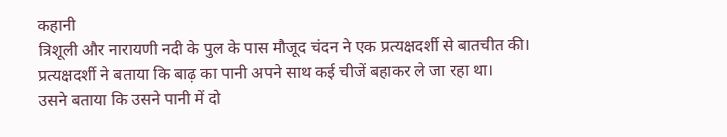कहानी
त्रिशूली और नारायणी नदी के पुल के पास मौजूद चंदन ने एक प्रत्यक्षदर्शी से बातचीत की। प्रत्यक्षदर्शी ने बताया कि बाढ़ का पानी अपने साथ कई चीजें बहाकर ले जा रहा था।
उसने बताया कि उसने पानी में दो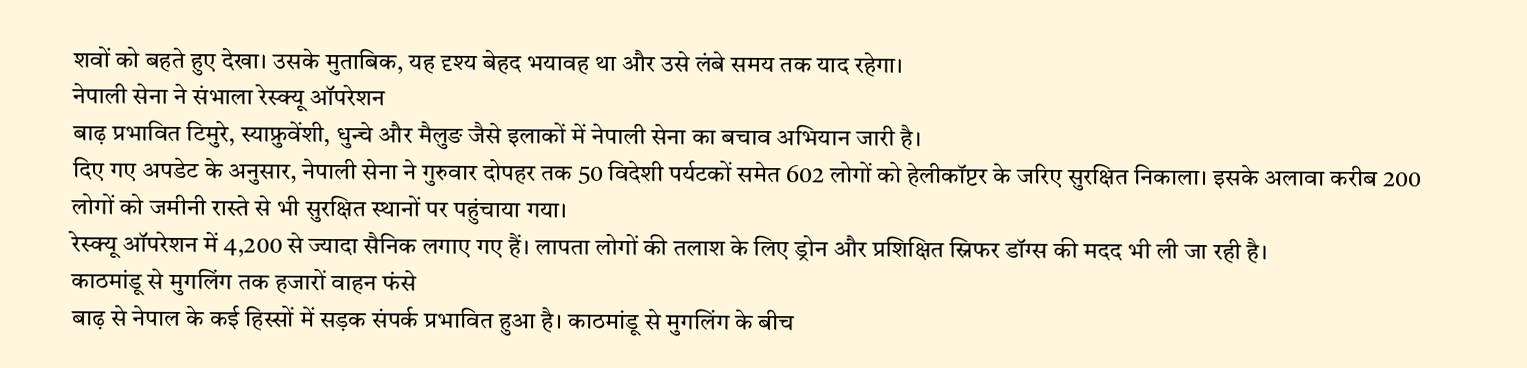शवों को बहते हुए देखा। उसके मुताबिक, यह दृश्य बेहद भयावह था और उसे लंबे समय तक याद रहेगा।
नेपाली सेना ने संभाला रेस्क्यू ऑपरेशन
बाढ़ प्रभावित टिमुरे, स्याफ्रुवेंशी, धुन्चे और मैलुङ जैसे इलाकों में नेपाली सेना का बचाव अभियान जारी है।
दिए गए अपडेट के अनुसार, नेपाली सेना ने गुरुवार दोपहर तक 50 विदेशी पर्यटकों समेत 602 लोगों को हेलीकॉप्टर के जरिए सुरक्षित निकाला। इसके अलावा करीब 200 लोगों को जमीनी रास्ते से भी सुरक्षित स्थानों पर पहुंचाया गया।
रेस्क्यू ऑपरेशन में 4,200 से ज्यादा सैनिक लगाए गए हैं। लापता लोगों की तलाश के लिए ड्रोन और प्रशिक्षित स्निफर डॉग्स की मदद भी ली जा रही है।
काठमांडू से मुगलिंग तक हजारों वाहन फंसे
बाढ़ से नेपाल के कई हिस्सों में सड़क संपर्क प्रभावित हुआ है। काठमांडू से मुगलिंग के बीच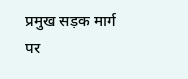प्रमुख सड़क मार्ग पर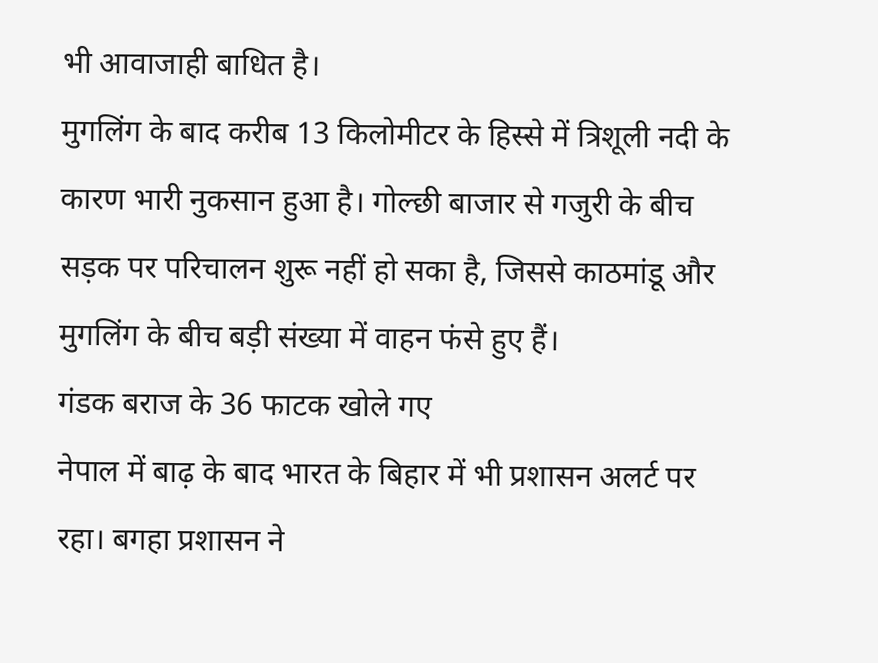भी आवाजाही बाधित है।
मुगलिंग के बाद करीब 13 किलोमीटर के हिस्से में त्रिशूली नदी के कारण भारी नुकसान हुआ है। गोल्छी बाजार से गजुरी के बीच सड़क पर परिचालन शुरू नहीं हो सका है, जिससे काठमांडू और मुगलिंग के बीच बड़ी संख्या में वाहन फंसे हुए हैं।
गंडक बराज के 36 फाटक खोले गए
नेपाल में बाढ़ के बाद भारत के बिहार में भी प्रशासन अलर्ट पर रहा। बगहा प्रशासन ने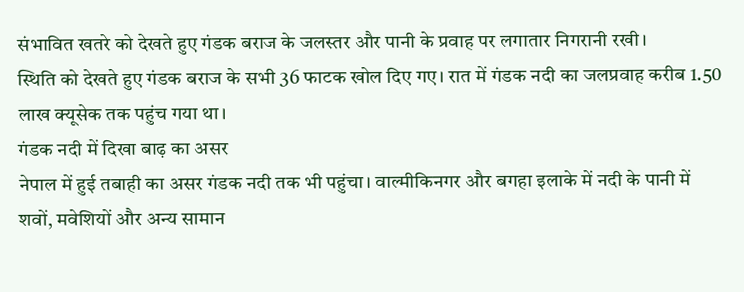संभावित खतरे को देखते हुए गंडक बराज के जलस्तर और पानी के प्रवाह पर लगातार निगरानी रखी।
स्थिति को देखते हुए गंडक बराज के सभी 36 फाटक खोल दिए गए। रात में गंडक नदी का जलप्रवाह करीब 1.50 लाख क्यूसेक तक पहुंच गया था।
गंडक नदी में दिखा बाढ़ का असर
नेपाल में हुई तबाही का असर गंडक नदी तक भी पहुंचा। वाल्मीकिनगर और बगहा इलाके में नदी के पानी में शवों, मवेशियों और अन्य सामान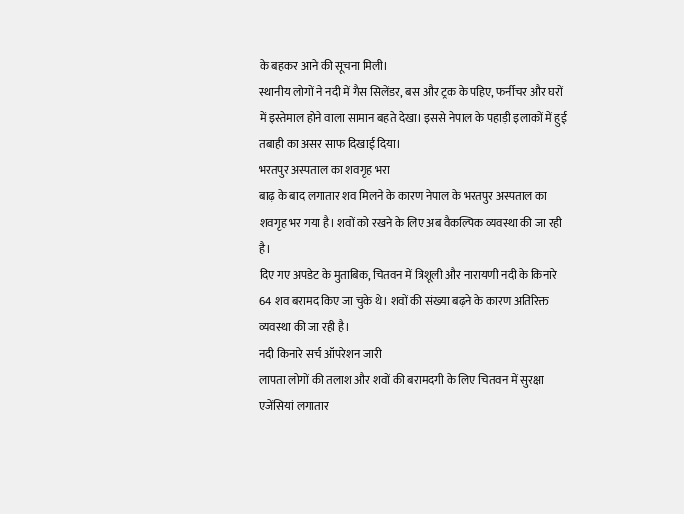के बहकर आने की सूचना मिली।
स्थानीय लोगों ने नदी में गैस सिलेंडर, बस और ट्रक के पहिए, फर्नीचर और घरों में इस्तेमाल होने वाला सामान बहते देखा। इससे नेपाल के पहाड़ी इलाकों में हुई तबाही का असर साफ दिखाई दिया।
भरतपुर अस्पताल का शवगृह भरा
बाढ़ के बाद लगातार शव मिलने के कारण नेपाल के भरतपुर अस्पताल का शवगृह भर गया है। शवों को रखने के लिए अब वैकल्पिक व्यवस्था की जा रही है।
दिए गए अपडेट के मुताबिक, चितवन में त्रिशूली और नारायणी नदी के किनारे 64 शव बरामद किए जा चुके थे। शवों की संख्या बढ़ने के कारण अतिरिक्त व्यवस्था की जा रही है।
नदी किनारे सर्च ऑपरेशन जारी
लापता लोगों की तलाश और शवों की बरामदगी के लिए चितवन में सुरक्षा एजेंसियां लगातार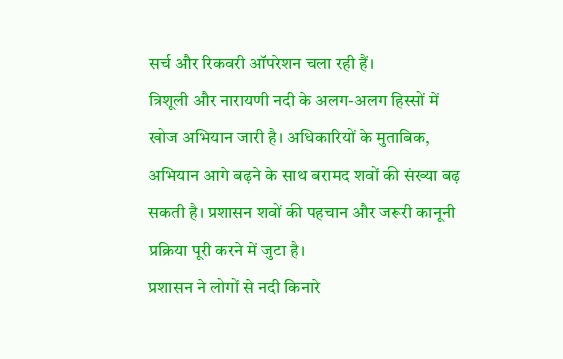सर्च और रिकवरी ऑपरेशन चला रही हैं।
त्रिशूली और नारायणी नदी के अलग-अलग हिस्सों में खोज अभियान जारी है। अधिकारियों के मुताबिक, अभियान आगे बढ़ने के साथ बरामद शवों की संख्या बढ़ सकती है। प्रशासन शवों की पहचान और जरूरी कानूनी प्रक्रिया पूरी करने में जुटा है।
प्रशासन ने लोगों से नदी किनारे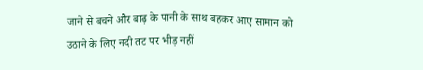जाने से बचने और बाढ़ के पानी के साथ बहकर आए सामान को उठाने के लिए नदी तट पर भीड़ नहीं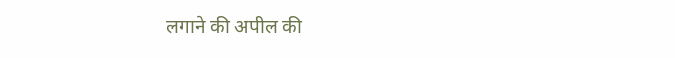लगाने की अपील की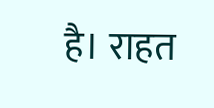है। राहत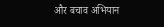और बचाव अभियान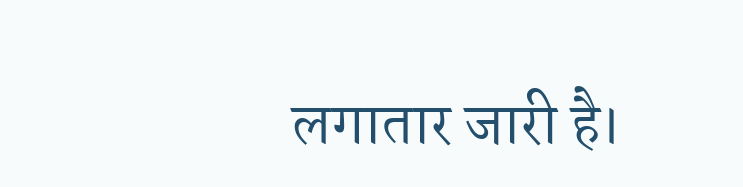लगातार जारी है।